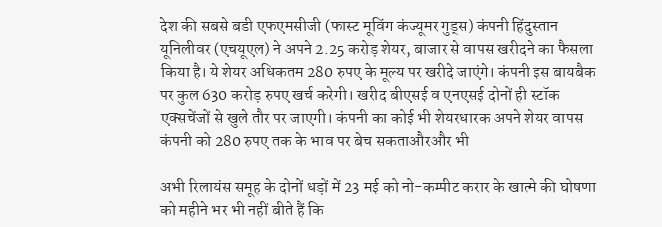देश की सबसे बडी एफएमसीजी (फास्ट मूविंग कंज्यूमर गुड्स) कंपनी हिंदुस्तान यूनिलीवर (एचयूएल) ने अपने 2.25 करोड़ शेयर, बाजार से वापस खरीदने का फैसला किया है। ये शेयर अधिकतम 280 रुपए के मूल्य पर खरीदे जाएंगे। कंपनी इस बायबैक पर कुल 630 करोड़ रुपए खर्च करेगी। खरीद बीएसई व एनएसई दोनों ही स्टॉक एक्सचेंजों से खुले तौर पर जाएगी। कंपनी का कोई भी शेयरधारक अपने शेयर वापस कंपनी को 280 रुपए तक के भाव पर बेच सकताऔरऔर भी

अभी रिलायंस समूह के दोनों धड़ों में 23 मई को नो-कम्पीट करार के खात्मे की घोषणा को महीने भर भी नहीं बीते हैं कि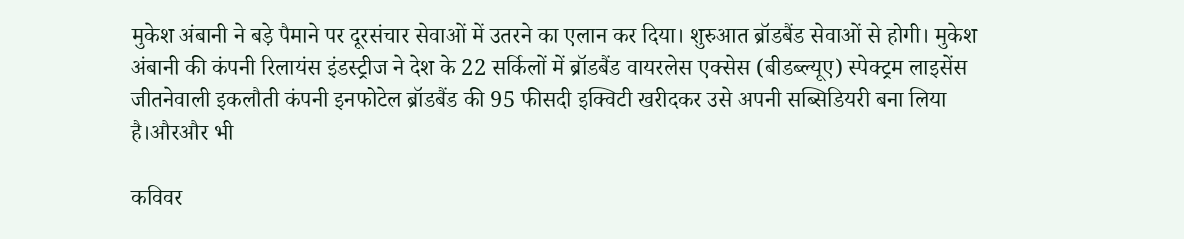मुकेश अंबानी ने बड़े पैमाने पर दूरसंचार सेवाओं में उतरने का एलान कर दिया। शुरुआत ब्रॉडबैंड सेवाओं से होगी। मुकेश अंबानी की कंपनी रिलायंस इंडस्ट्रीज ने देश के 22 सर्किलों में ब्रॉडबैंड वायरलेस एक्सेस (बीडब्ल्यूए) स्पेक्ट्रम लाइसेंस जीतनेवाली इकलौती कंपनी इनफोटेल ब्रॉडबैंड की 95 फीसदी इक्विटी खरीदकर उसे अपनी सब्सिडियरी बना लिया है।औरऔर भी

कविवर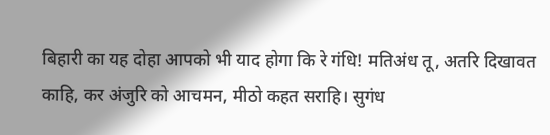बिहारी का यह दोहा आपको भी याद होगा कि रे गंधि! मतिअंध तू, अतरि दिखावत काहि, कर अंजुरि को आचमन, मीठो कहत सराहि। सुगंध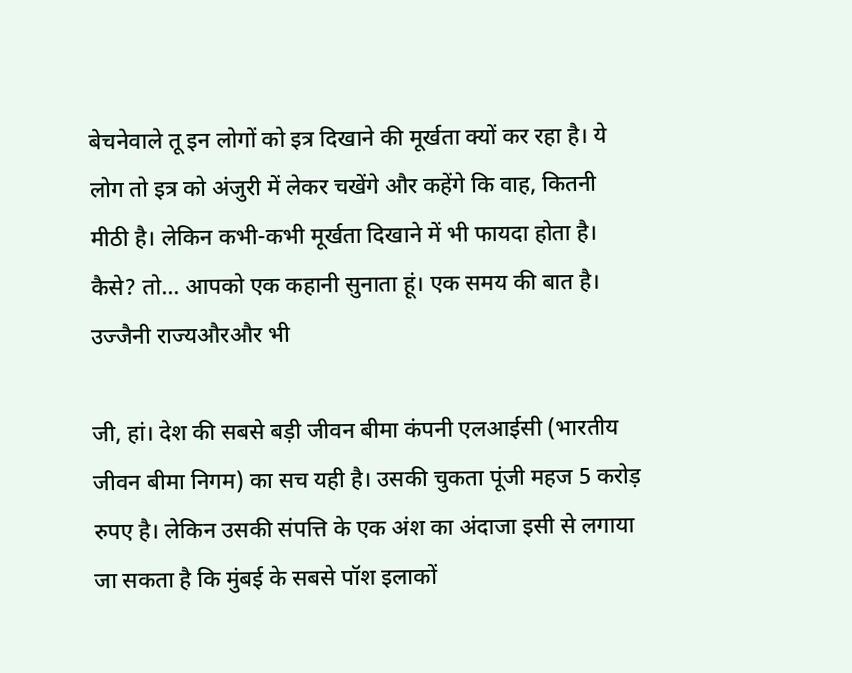बेचनेवाले तू इन लोगों को इत्र दिखाने की मूर्खता क्यों कर रहा है। ये लोग तो इत्र को अंजुरी में लेकर चखेंगे और कहेंगे कि वाह, कितनी मीठी है। लेकिन कभी-कभी मूर्खता दिखाने में भी फायदा होता है। कैसे? तो… आपको एक कहानी सुनाता हूं। एक समय की बात है। उज्जैनी राज्यऔरऔर भी

जी, हां। देश की सबसे बड़ी जीवन बीमा कंपनी एलआईसी (भारतीय जीवन बीमा निगम) का सच यही है। उसकी चुकता पूंजी महज 5 करोड़ रुपए है। लेकिन उसकी संपत्ति के एक अंश का अंदाजा इसी से लगाया जा सकता है कि मुंबई के सबसे पॉश इलाकों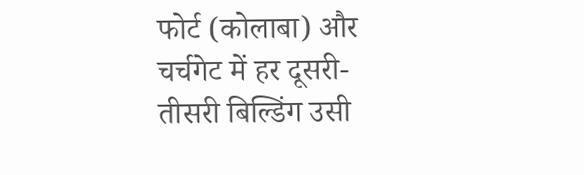फोर्ट (कोलाबा) और चर्चगेट में हर दूसरी-तीसरी बिल्डिंग उसी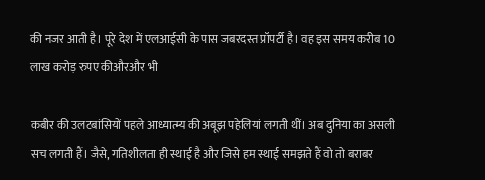की नजर आती है। पूरे देश में एलआईसी के पास जबरदस्त प्रॉपर्टी है। वह इस समय करीब 10 लाख करोड़ रुपए कीऔरऔर भी

कबीर की उलटबांसियों पहले आध्यात्म्य की अबूझ पहेलियां लगती थीं। अब दुनिया का असली सच लगती हैं। जैसे, गतिशीलता ही स्थाई है और जिसे हम स्थाई समझते हैं वो तो बराबर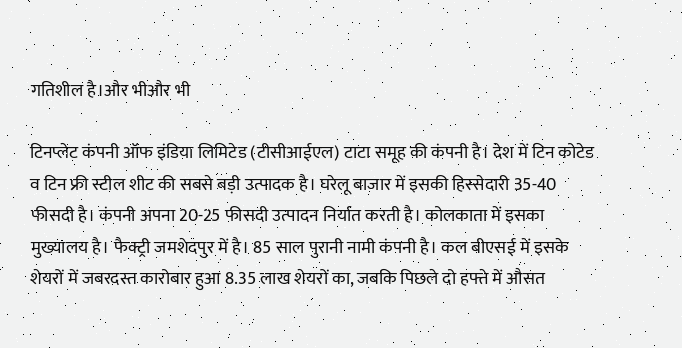गतिशील है।और भीऔर भी

टिनप्लेट कंपनी ऑफ इंडिया लिमिटेड (टीसीआईएल) टाटा समूह की कंपनी है। देश में टिन कोटेड व टिन फ्री स्टील शीट की सबसे बड़ी उत्पादक है। घरेलू बाजार में इसकी हिस्सेदारी 35-40 फीसदी है। कंपनी अपना 20-25 फीसदी उत्पादन निर्यात करती है। कोलकाता में इसका मुख्यालय है। फैक्ट्री जमशेदपुर में है। 85 साल पुरानी नामी कंपनी है। कल बीएसई में इसके शेयरों में जबरदस्त कारोबार हुआ 8.35 लाख शेयरों का, जबकि पिछले दो हफ्ते में औसत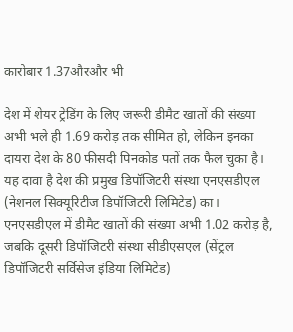कारोबार 1.37औरऔर भी

देश में शेयर ट्रेडिंग के लिए जरूरी डीमैट खातों की संख्या अभी भले ही 1.69 करोड़ तक सीमित हो, लेकिन इनका दायरा देश के 80 फीसदी पिनकोड पतों तक फैल चुका है। यह दावा है देश की प्रमुख डिपॉजिटरी संस्था एनएसडीएल (नेशनल सिक्यूरिटीज डिपॉजिटरी लिमिटेड) का। एनएसडीएल में डीमैट खातों की संख्या अभी 1.02 करोड़ है, जबकि दूसरी डिपॉजिटरी संस्था सीडीएसएल (सेंट्रल डिपॉजिटरी सर्विसेज इंडिया लिमिटेड)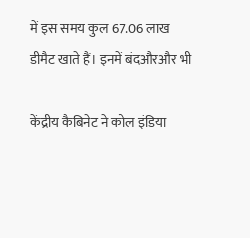में इस समय कुल 67.06 लाख डीमैट खाते हैं। इनमें बंदऔरऔर भी

केंद्रीय कैबिनेट ने कोल इंडिया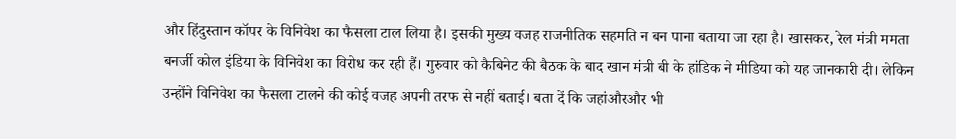और हिंदुस्तान कॉपर के विनिवेश का फैसला टाल लिया है। इसकी मुख्य वजह राजनीतिक सहमति न बन पाना बताया जा रहा है। खासकर, रेल मंत्री ममता बनर्जी कोल इंडिया के विनिवेश का विरोध कर रही हैं। गुरुवार को कैबिनेट की बैठक के बाद खान मंत्री बी के हांडिक ने मीडिया को यह जानकारी दी। लेकिन उन्होंने विनिवेश का फैसला टालने की कोई वजह अपनी तरफ से नहीं बताई। बता दें कि जहांऔरऔर भी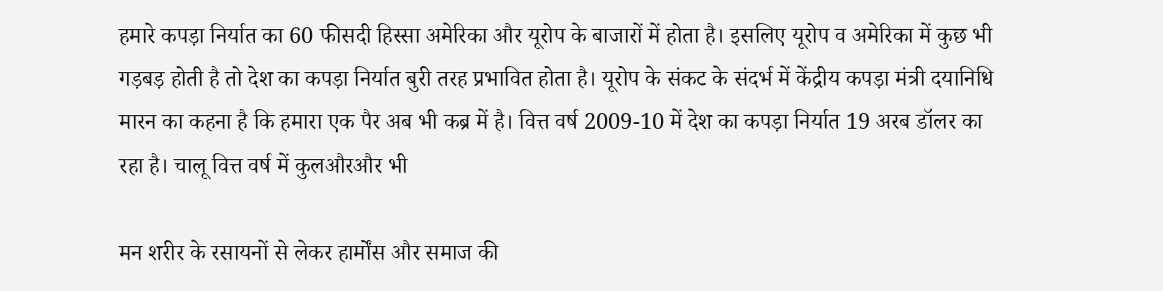हमारे कपड़ा निर्यात का 60 फीसदी हिस्सा अमेरिका और यूरोप के बाजारों में होता है। इसलिए यूरोप व अमेरिका में कुछ भी गड़बड़ होती है तो देश का कपड़ा निर्यात बुरी तरह प्रभावित होता है। यूरोप के संकट के संदर्भ में केंद्रीय कपड़ा मंत्री दयानिधि मारन का कहना है कि हमारा एक पैर अब भी कब्र में है। वित्त वर्ष 2009-10 में देश का कपड़ा निर्यात 19 अरब डॉलर का रहा है। चालू वित्त वर्ष में कुलऔरऔर भी

मन शरीर के रसायनों से लेकर हार्मोंस और समाज की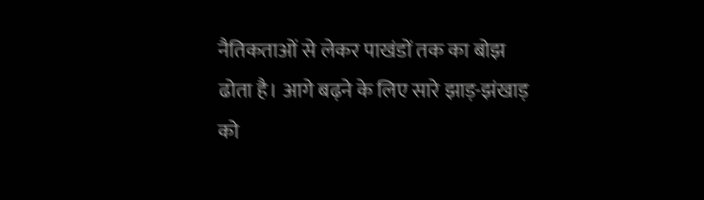नैतिकताओं से लेकर पाखंडों तक का बोझ ढोता है। आगे बढ़ने के लिए सारे झाड़-झंखाड़ को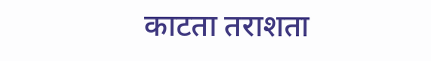काटता तराशता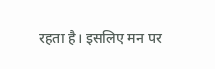रहता है। इसलिए मन पर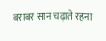बराबर सान चढ़ाते रहना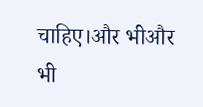चाहिए।और भीऔर भी